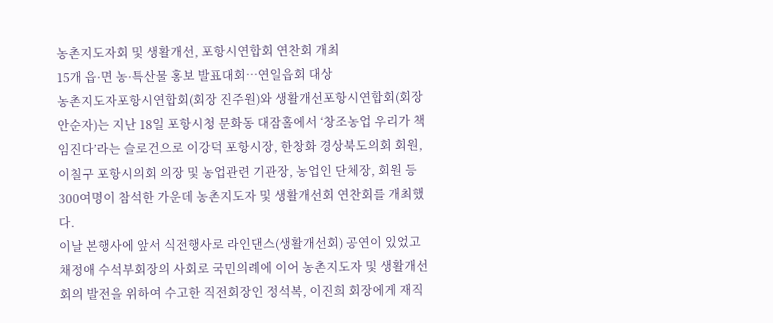농촌지도자회 및 생활개선, 포항시연합회 연찬회 개최
15개 읍·면 농·특산물 홍보 발표대회…연일읍회 대상
농촌지도자포항시연합회(회장 진주원)와 생활개선포항시연합회(회장 안순자)는 지난 18일 포항시청 문화동 대잠홀에서 ‘창조농업 우리가 책임진다’라는 슬로건으로 이강덕 포항시장, 한창화 경상북도의회 회원, 이칠구 포항시의회 의장 및 농업관련 기관장, 농업인 단체장, 회원 등 300여명이 참석한 가운데 농촌지도자 및 생활개선회 연찬회를 개최했다.
이날 본행사에 앞서 식전행사로 라인댄스(생활개선회) 공연이 있었고 채정애 수석부회장의 사회로 국민의례에 이어 농촌지도자 및 생활개선회의 발전을 위하여 수고한 직전회장인 정석복, 이진희 회장에게 재직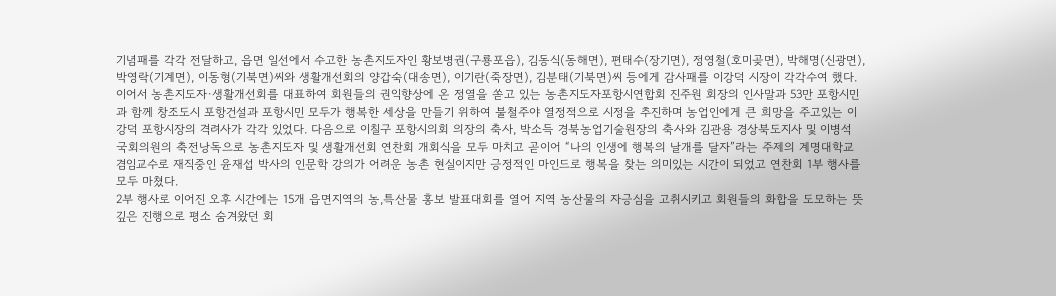기념패를 각각 전달하고, 읍면 일선에서 수고한 농촌지도자인 황보병권(구룡포읍), 김동식(동해면), 편태수(장기면), 정영철(호미곶면), 박해명(신광면), 박영락(기계면), 이동형(기북면)씨와 생활개선회의 양갑숙(대송면), 이기란(죽장면), 김분태(기북면)씨 등에게 감사패를 이강덕 시장이 각각수여 했다.
이어서 농촌지도자·생활개선회를 대표하여 회원들의 권익향상에 온 정열을 쏟고 있는 농촌지도자포항시연합회 진주원 회장의 인사말과 53만 포항시민과 함께 창조도시 포항건설과 포항시민 모두가 행복한 세상을 만들기 위하여 불철주야 열정적으로 시정을 추진하며 농업인에게 큰 희망을 주고있는 이강덕 포항시장의 격려사가 각각 있었다. 다음으로 이칠구 포항시의회 의장의 축사, 박소득 경북농업기술원장의 축사와 김관용 경상북도지사 및 이병석 국회의원의 축전낭독으로 농촌지도자 및 생활개선회 연찬회 개회식을 모두 마치고 곧이어 “나의 인생에 행복의 날개를 달자”라는 주제의 계명대학교 겸임교수로 재직중인 윤재섭 박사의 인문학 강의가 어려운 농촌 현실이지만 긍정적인 마인드로 행복을 찾는 의미있는 시간이 되었고 연찬회 1부 행사를 모두 마쳤다.
2부 행사로 이어진 오후 시간에는 15개 읍면지역의 농,특산물 홍보 발표대회를 열어 지역 농산물의 자긍심을 고취시키고 회원들의 화합을 도모하는 뜻 깊은 진행으로 평소 숨겨왔던 회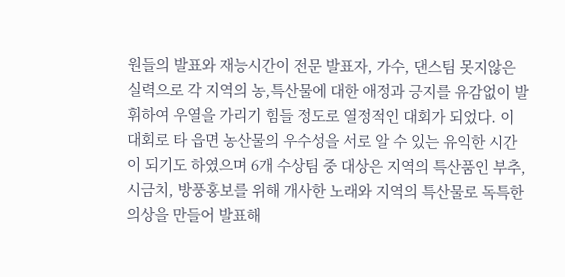원들의 발표와 재능시간이 전문 발표자, 가수, 댄스팀 못지않은 실력으로 각 지역의 농,특산물에 대한 애정과 긍지를 유감없이 발휘하여 우열을 가리기 힘들 정도로 열정적인 대회가 되었다. 이 대회로 타 읍면 농산물의 우수성을 서로 알 수 있는 유익한 시간이 되기도 하였으며 6개 수상팀 중 대상은 지역의 특산품인 부추, 시금치, 방풍홍보를 위해 개사한 노래와 지역의 특산물로 독특한 의상을 만들어 발표해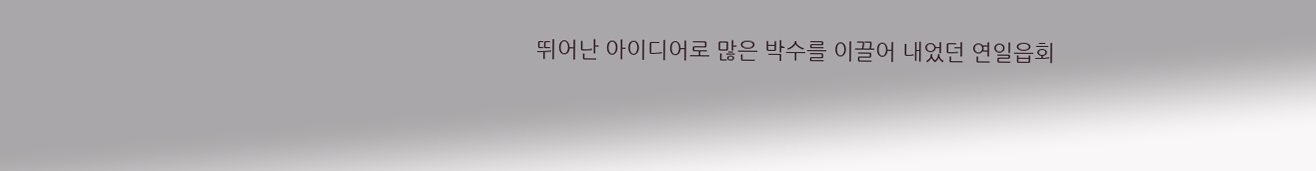뛰어난 아이디어로 많은 박수를 이끌어 내었던 연일읍회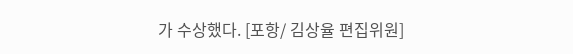가 수상했다. [포항/ 김상율 편집위원]